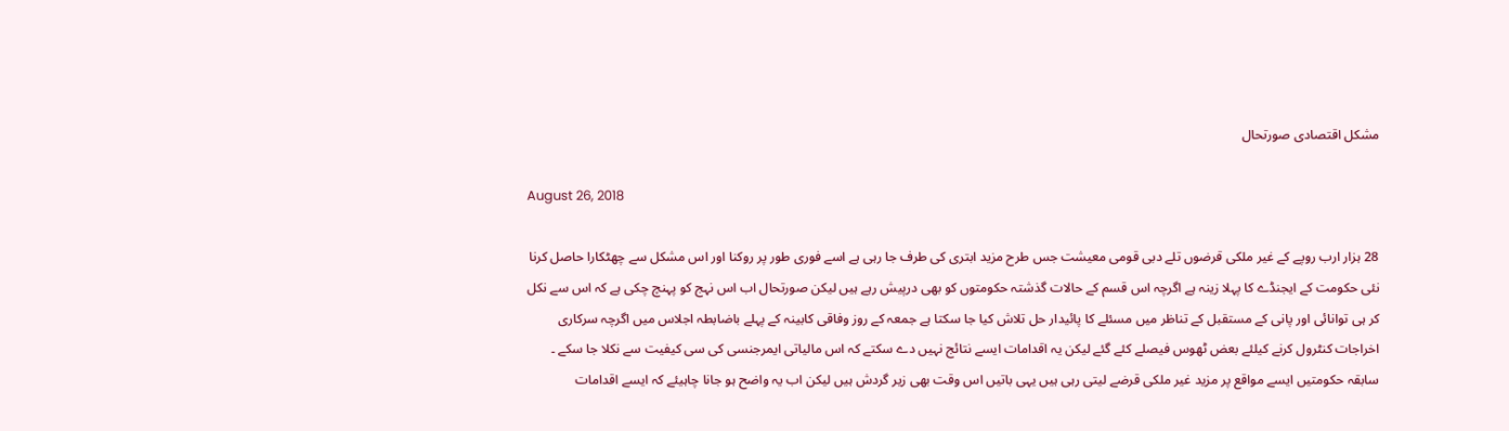مشکل اقتصادی صورتحال

August 26, 2018

28 ہزار ارب روپے کے غیر ملکی قرضوں تلے دبی قومی معیشت جس طرح مزید ابتری کی طرف جا رہی ہے اسے فوری طور پر روکنا اور اس مشکل سے چھٹکارا حاصل کرنا نئی حکومت کے ایجنڈے کا پہلا زینہ ہے اگرچہ اس قسم کے حالات گذشتہ حکومتوں کو بھی درپیش رہے ہیں لیکن صورتحال اب اس نہج کو پہنچ چکی ہے کہ اس سے نکل کر ہی توانائی اور پانی کے مستقبل کے تناظر میں مسئلے کا پائیدار حل تلاش کیا جا سکتا ہے جمعہ کے روز وفاقی کابینہ کے پہلے باضابطہ اجلاس میں اگرچہ سرکاری اخراجات کنٹرول کرنے کیلئے بعض ٹھوس فیصلے کئے گئے لیکن یہ اقدامات ایسے نتائج نہیں دے سکتے کہ اس مالیاتی ایمرجنسی کی سی کیفیت سے نکلا جا سکے ۔ سابقہ حکومتیں ایسے مواقع پر مزید غیر ملکی قرضے لیتی رہی ہیں یہی باتیں اس وقت بھی زیر گردش ہیں لیکن اب یہ واضح ہو جانا چاہیئے کہ ایسے اقدامات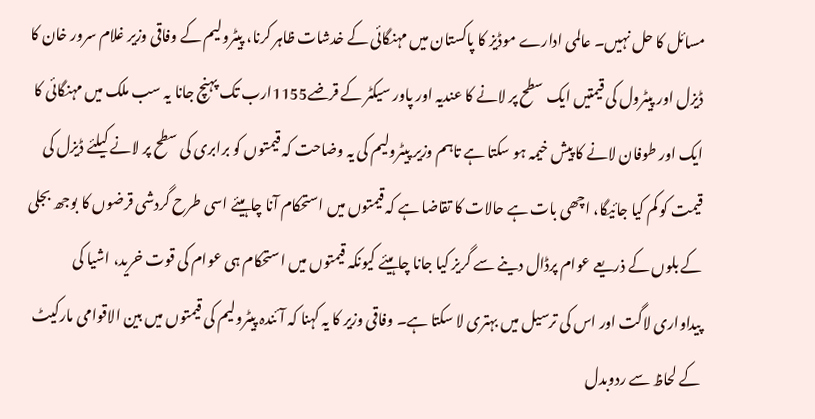مسائل کا حل نہیں۔ عالمی ادارے موڈیز کا پاکستان میں مہنگائی کے خدشات ظاہر کرنا، پیٹرولیم کے وفاقی وزیر غلام سرور خان کا ڈیزل اور پیٹرول کی قیمتیں ایک سطح پر لانے کا عندیہ اور پاور سیکٹر کے قرضے1155ارب تک پہنچ جانا یہ سب ملک میں مہنگائی کا ایک اور طوفان لانے کا پیش خیمہ ہو سکتا ہے تاہم وزیر پیٹرولیم کی یہ وضاحت کہ قیمتوں کو برابری کی سطح پر لانے کیلئے ڈیزل کی قیمت کو کم کیا جائیگا، اچھی بات ہے حالات کا تقاضا ہے کہ قیمتوں میں استحکام آنا چاہیئے اسی طرح گردشی قرضوں کا بوجھ بجلی کے بلوں کے ذریعے عوام پرڈال دینے سے گریز کیا جانا چاہیئے کیونکہ قیمتوں میں استحکام ہی عوام کی قوت خرید، اشیا کی پیداواری لاگت اور اس کی ترسیل میں بہتری لا سکتا ہے۔ وفاقی وزیر کا یہ کہنا کہ آئندہ پیٹرولیم کی قیمتوں میں بین الاقوامی مارکیٹ کے لحاظ سے ردوبدل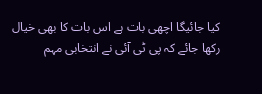کیا جائیگا اچھی بات ہے اس بات کا بھی خیال رکھا جائے کہ پی ٹی آئی نے انتخابی مہم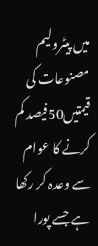میں پیٹرولیم مصنوعات کی قیمتیں50فیصد کم کرنے کا عوام سے وعدہ کر رکھا ہے جسے پورا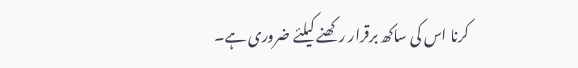کرنا اس کی ساکھ برقرار رکھنے کیلئے ضروری ہے۔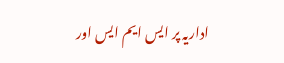اداریہ پر ایس ایم ایس اور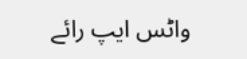واٹس ایپ رائے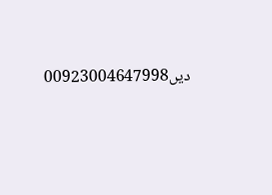دیں00923004647998